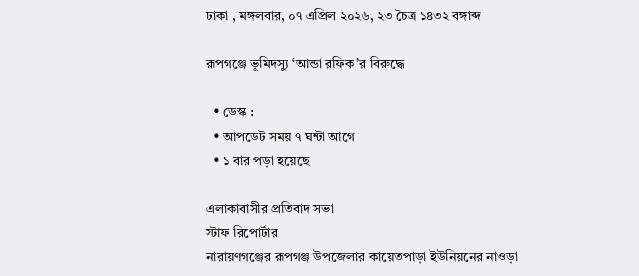ঢাকা , মঙ্গলবার, ০৭ এপ্রিল ২০২৬, ২৩ চৈত্র ১৪৩২ বঙ্গাব্দ

রূপগঞ্জে ভূমিদস্যু ‘আন্ডা রফিক’র বিরুদ্ধে

  • ডেস্ক :
  • আপডেট সময় ৭ ঘন্টা আগে
  • ১ বার পড়া হয়েছে

এলাকাবাসীর প্রতিবাদ সভা
স্টাফ রিপোর্টার
নারায়ণগঞ্জের রূপগঞ্জ উপজেলার কায়েতপাড়া ইউনিয়নের নাওড়া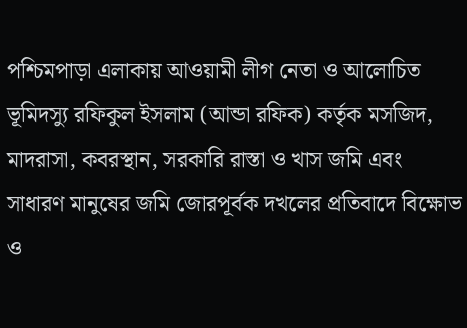পশ্চিমপাড়া এলাকায় আওয়ামী লীগ নেতা ও আলোচিত ভূমিদস্যু রফিকুল ইসলাম (আন্ডা রফিক) কর্তৃক মসজিদ, মাদরাসা, কবরস্থান, সরকারি রাস্তা ও খাস জমি এবং সাধারণ মানুষের জমি জোরপূর্বক দখলের প্রতিবাদে বিক্ষোভ ও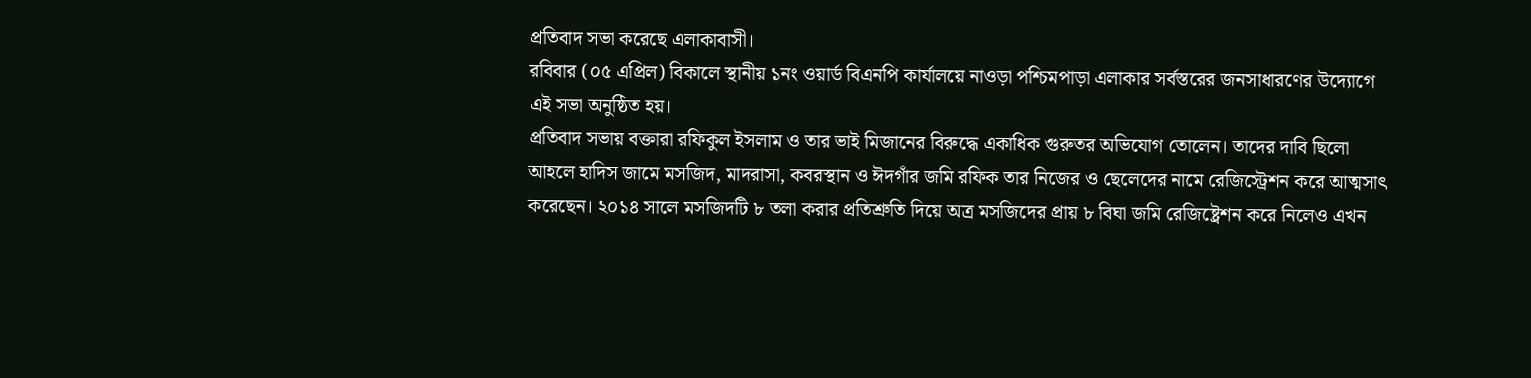প্রতিবাদ সভা করেছে এলাকাবাসী।
রবিবার (০৫ এপ্রিল) বিকালে স্থানীয় ১নং ওয়ার্ড বিএনপি কার্যালয়ে নাওড়া পশ্চিমপাড়া এলাকার সর্বস্তরের জনসাধারণের উদ্যোগে এই সভা অনুষ্ঠিত হয়।
প্রতিবাদ সভায় বক্তারা রফিকুল ইসলাম ও তার ভাই মিজানের বিরুদ্ধে একাধিক গুরুতর অভিযোগ তোলেন। তাদের দাবি ছিলো আহলে হাদিস জামে মসজিদ, মাদরাসা, কবরস্থান ও ঈদগাঁর জমি রফিক তার নিজের ও ছেলেদের নামে রেজিস্ট্রেশন করে আত্মসাৎ করেছেন। ২০১৪ সালে মসজিদটি ৮ তলা করার প্রতিশ্রুতি দিয়ে অত্র মসজিদের প্রায় ৮ বিঘা জমি রেজিষ্ট্রেশন করে নিলেও এখন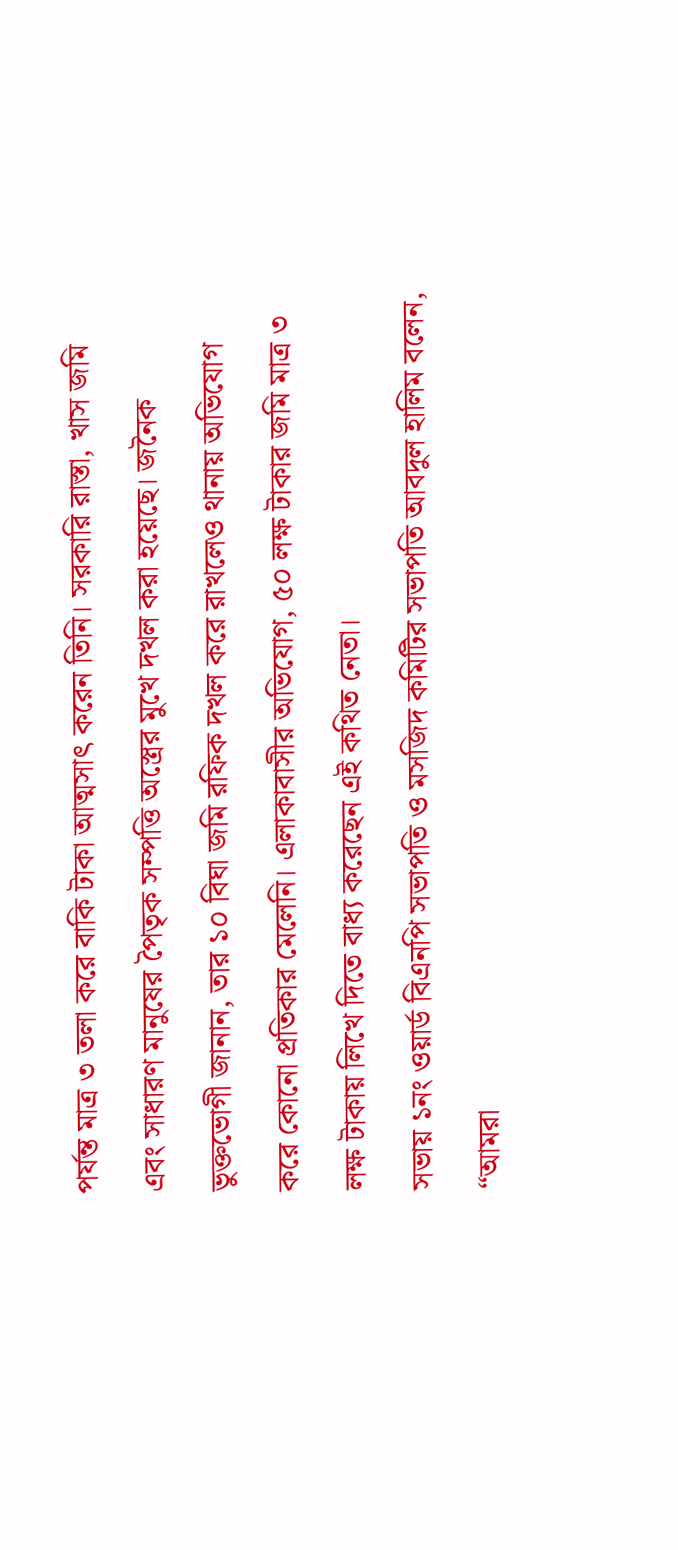পর্যন্ত মাত্র ৩ তলা করে বাকি টাকা আত্মসাৎ করেন তিনি। সরকারি রাস্তা, খাস জমি এবং সাধারণ মানুষের পৈতৃক সম্পত্তি অস্ত্রের মুখে দখল করা হয়েছে। জনৈক ভুক্তভোগী জানান, তার ১০ বিঘা জমি রফিক দখল করে রাখলেও থানায় অভিযোগ করে কোনো প্রতিকার মেলেনি। এলাকাবাসীর অভিযোগ, ৫০ লক্ষ টাকার জমি মাত্র ৩ লক্ষ টাকায় লিখে দিতে বাধ্য করেছেন এই কথিত নেতা।
সভায় ১নং ওয়ার্ড বিএনপি সভাপতি ও মসজিদ কমিটির সভাপতি আবদুল হালিম বলেন, “আমরা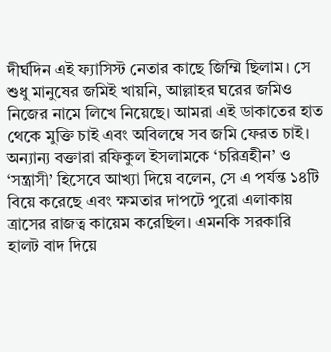দীর্ঘদিন এই ফ্যাসিস্ট নেতার কাছে জিম্মি ছিলাম। সে শুধু মানুষের জমিই খায়নি, আল্লাহর ঘরের জমিও নিজের নামে লিখে নিয়েছে। আমরা এই ডাকাতের হাত থেকে মুক্তি চাই এবং অবিলম্বে সব জমি ফেরত চাই।
অন্যান্য বক্তারা রফিকুল ইসলামকে ‘চরিত্রহীন’ ও ‘সন্ত্রাসী’ হিসেবে আখ্যা দিয়ে বলেন, সে এ পর্যন্ত ১৪টি বিয়ে করেছে এবং ক্ষমতার দাপটে পুরো এলাকায় ত্রাসের রাজত্ব কায়েম করেছিল। এমনকি সরকারি হালট বাদ দিয়ে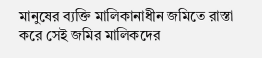মানুষের ব্যক্তি মালিকানাধীন জমিতে রাস্তা করে সেই জমির মালিকদের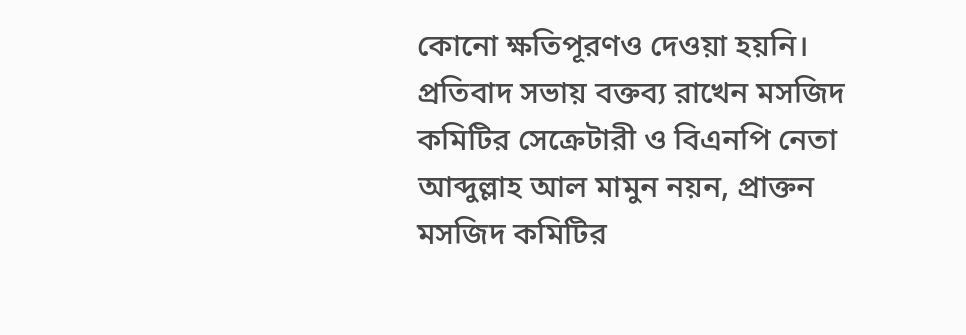কোনো ক্ষতিপূরণও দেওয়া হয়নি।
প্রতিবাদ সভায় বক্তব্য রাখেন মসজিদ কমিটির সেক্রেটারী ও বিএনপি নেতা আব্দুল্লাহ আল মামুন নয়ন, প্রাক্তন মসজিদ কমিটির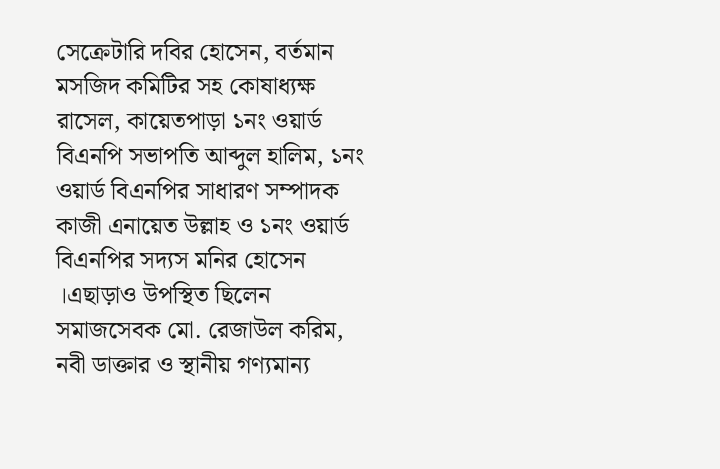সেক্রেটারি দবির হোসেন, বর্তমান মসজিদ কমিটির সহ কোষাধ্যক্ষ রাসেল, কায়েতপাড়া ১নং ওয়ার্ড বিএনপি সভাপতি আব্দুল হালিম, ১নং ওয়ার্ড বিএনপির সাধারণ সম্পাদক কাজী এনায়েত উল্লাহ ও ১নং ওয়ার্ড বিএনপির সদ্যস মনির হোসেন ।এছাড়াও উপস্থিত ছিলেন সমাজসেবক মো. রেজাউল করিম, নবী ডাক্তার ও স্থানীয় গণ্যমান্য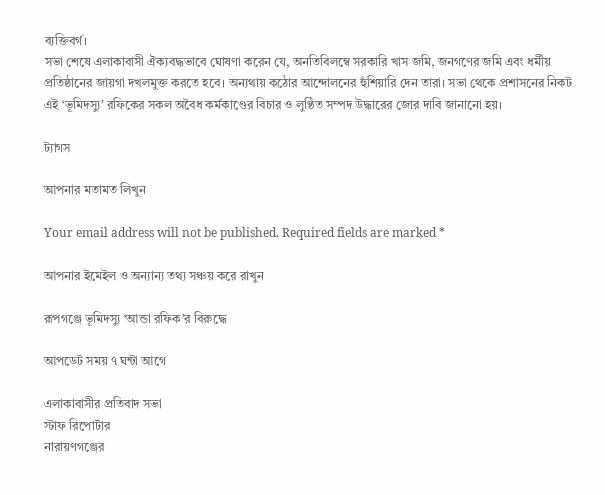ব্যক্তিবর্গ।
সভা শেষে এলাকাবাসী ঐক্যবদ্ধভাবে ঘোষণা করেন যে, অনতিবিলম্বে সরকারি খাস জমি, জনগণের জমি এবং ধর্মীয় প্রতিষ্ঠানের জায়গা দখলমুক্ত করতে হবে। অন্যথায় কঠোর আন্দোলনের হুঁশিয়ারি দেন তারা। সভা থেকে প্রশাসনের নিকট এই ‘ভূমিদস্যু’ রফিকের সকল অবৈধ কর্মকাণ্ডের বিচার ও লুণ্ঠিত সম্পদ উদ্ধারের জোর দাবি জানানো হয়।

ট্যাগস

আপনার মতামত লিখুন

Your email address will not be published. Required fields are marked *

আপনার ইমেইল ও অন্যান্য তথ্য সঞ্চয় করে রাখুন

রূপগঞ্জে ভূমিদস্যু ‘আন্ডা রফিক’র বিরুদ্ধে

আপডেট সময় ৭ ঘন্টা আগে

এলাকাবাসীর প্রতিবাদ সভা
স্টাফ রিপোর্টার
নারায়ণগঞ্জের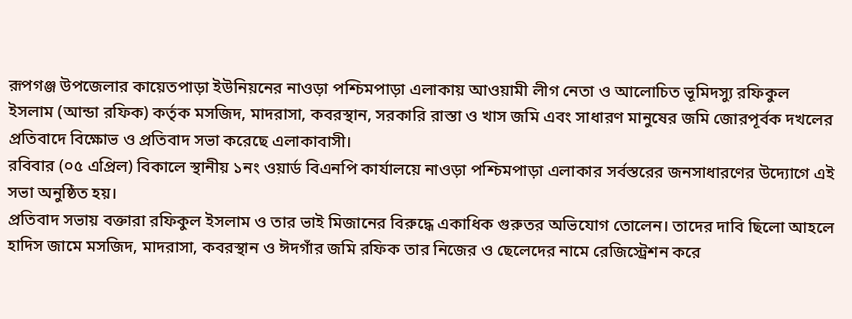রূপগঞ্জ উপজেলার কায়েতপাড়া ইউনিয়নের নাওড়া পশ্চিমপাড়া এলাকায় আওয়ামী লীগ নেতা ও আলোচিত ভূমিদস্যু রফিকুল ইসলাম (আন্ডা রফিক) কর্তৃক মসজিদ, মাদরাসা, কবরস্থান, সরকারি রাস্তা ও খাস জমি এবং সাধারণ মানুষের জমি জোরপূর্বক দখলের প্রতিবাদে বিক্ষোভ ও প্রতিবাদ সভা করেছে এলাকাবাসী।
রবিবার (০৫ এপ্রিল) বিকালে স্থানীয় ১নং ওয়ার্ড বিএনপি কার্যালয়ে নাওড়া পশ্চিমপাড়া এলাকার সর্বস্তরের জনসাধারণের উদ্যোগে এই সভা অনুষ্ঠিত হয়।
প্রতিবাদ সভায় বক্তারা রফিকুল ইসলাম ও তার ভাই মিজানের বিরুদ্ধে একাধিক গুরুতর অভিযোগ তোলেন। তাদের দাবি ছিলো আহলে হাদিস জামে মসজিদ, মাদরাসা, কবরস্থান ও ঈদগাঁর জমি রফিক তার নিজের ও ছেলেদের নামে রেজিস্ট্রেশন করে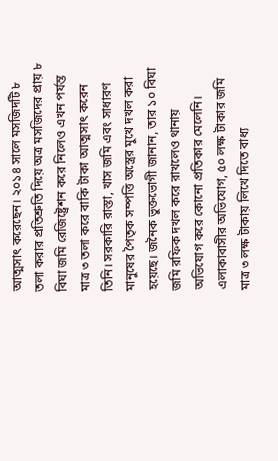আত্মসাৎ করেছেন। ২০১৪ সালে মসজিদটি ৮ তলা করার প্রতিশ্রুতি দিয়ে অত্র মসজিদের প্রায় ৮ বিঘা জমি রেজিষ্ট্রেশন করে নিলেও এখন পর্যন্ত মাত্র ৩ তলা করে বাকি টাকা আত্মসাৎ করেন তিনি। সরকারি রাস্তা, খাস জমি এবং সাধারণ মানুষের পৈতৃক সম্পত্তি অস্ত্রের মুখে দখল করা হয়েছে। জনৈক ভুক্তভোগী জানান, তার ১০ বিঘা জমি রফিক দখল করে রাখলেও থানায় অভিযোগ করে কোনো প্রতিকার মেলেনি। এলাকাবাসীর অভিযোগ, ৫০ লক্ষ টাকার জমি মাত্র ৩ লক্ষ টাকায় লিখে দিতে বাধ্য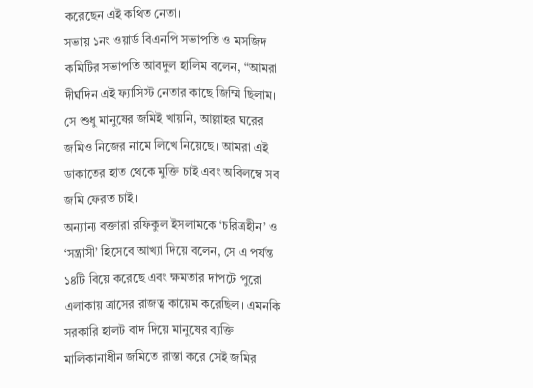করেছেন এই কথিত নেতা।
সভায় ১নং ওয়ার্ড বিএনপি সভাপতি ও মসজিদ কমিটির সভাপতি আবদুল হালিম বলেন, “আমরা দীর্ঘদিন এই ফ্যাসিস্ট নেতার কাছে জিম্মি ছিলাম। সে শুধু মানুষের জমিই খায়নি, আল্লাহর ঘরের জমিও নিজের নামে লিখে নিয়েছে। আমরা এই ডাকাতের হাত থেকে মুক্তি চাই এবং অবিলম্বে সব জমি ফেরত চাই।
অন্যান্য বক্তারা রফিকুল ইসলামকে ‘চরিত্রহীন’ ও ‘সন্ত্রাসী’ হিসেবে আখ্যা দিয়ে বলেন, সে এ পর্যন্ত ১৪টি বিয়ে করেছে এবং ক্ষমতার দাপটে পুরো এলাকায় ত্রাসের রাজত্ব কায়েম করেছিল। এমনকি সরকারি হালট বাদ দিয়ে মানুষের ব্যক্তি মালিকানাধীন জমিতে রাস্তা করে সেই জমির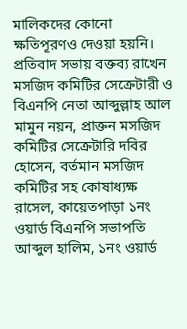মালিকদের কোনো ক্ষতিপূরণও দেওয়া হয়নি।
প্রতিবাদ সভায় বক্তব্য রাখেন মসজিদ কমিটির সেক্রেটারী ও বিএনপি নেতা আব্দুল্লাহ আল মামুন নয়ন, প্রাক্তন মসজিদ কমিটির সেক্রেটারি দবির হোসেন, বর্তমান মসজিদ কমিটির সহ কোষাধ্যক্ষ রাসেল, কায়েতপাড়া ১নং ওয়ার্ড বিএনপি সভাপতি আব্দুল হালিম, ১নং ওয়ার্ড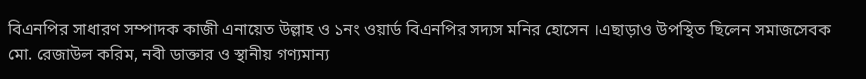বিএনপির সাধারণ সম্পাদক কাজী এনায়েত উল্লাহ ও ১নং ওয়ার্ড বিএনপির সদ্যস মনির হোসেন ।এছাড়াও উপস্থিত ছিলেন সমাজসেবক মো. রেজাউল করিম, নবী ডাক্তার ও স্থানীয় গণ্যমান্য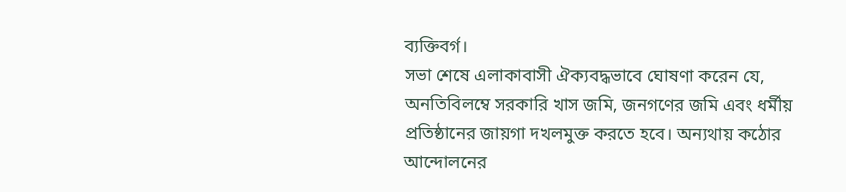ব্যক্তিবর্গ।
সভা শেষে এলাকাবাসী ঐক্যবদ্ধভাবে ঘোষণা করেন যে, অনতিবিলম্বে সরকারি খাস জমি, জনগণের জমি এবং ধর্মীয় প্রতিষ্ঠানের জায়গা দখলমুক্ত করতে হবে। অন্যথায় কঠোর আন্দোলনের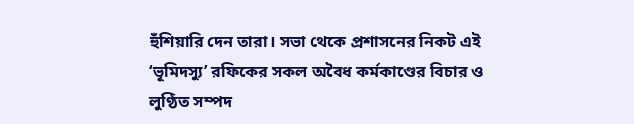হুঁশিয়ারি দেন তারা। সভা থেকে প্রশাসনের নিকট এই ‘ভূমিদস্যু’ রফিকের সকল অবৈধ কর্মকাণ্ডের বিচার ও লুণ্ঠিত সম্পদ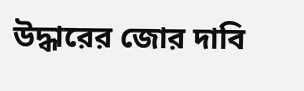উদ্ধারের জোর দাবি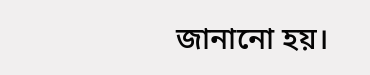জানানো হয়।